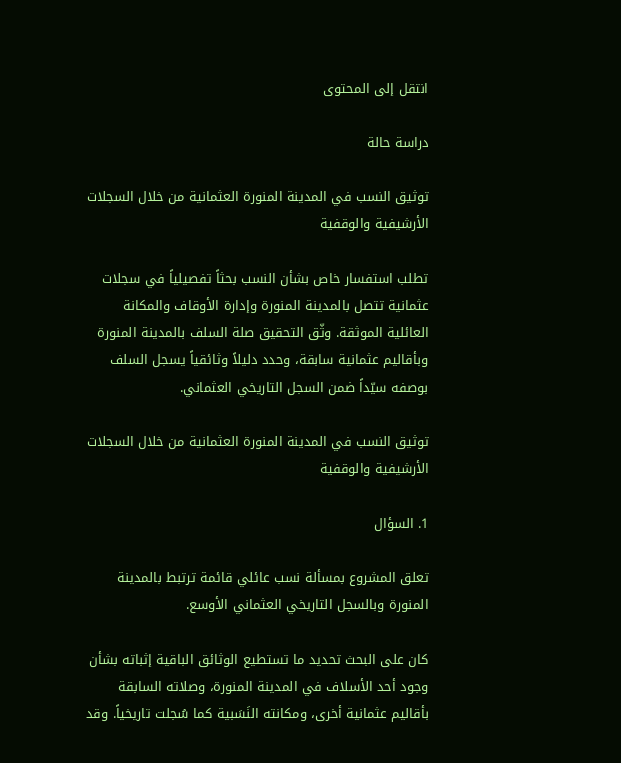انتقل إلى المحتوى

دراسة حالة

توثيق النسب في المدينة المنورة العثمانية من خلال السجلات الأرشيفية والوقفية

تطلب استفسار خاص بشأن النسب بحثاً تفصيلياً في سجلات عثمانية تتصل بالمدينة المنورة وإدارة الأوقاف والمكانة العائلية الموثقة. وثّق التحقيق صلة السلف بالمدينة المنورة وبأقاليم عثمانية سابقة، وحدد دليلاً وثائقياً يسجل السلف بوصفه سيّداً ضمن السجل التاريخي العثماني.

توثيق النسب في المدينة المنورة العثمانية من خلال السجلات الأرشيفية والوقفية

1. السؤال

تعلق المشروع بمسألة نسب عائلي قائمة ترتبط بالمدينة المنورة وبالسجل التاريخي العثماني الأوسع.

كان على البحث تحديد ما تستطيع الوثائق الباقية إثباته بشأن وجود أحد الأسلاف في المدينة المنورة، وصلاته السابقة بأقاليم عثمانية أخرى، ومكانته النَسَبية كما سُجلت تاريخياً. وقد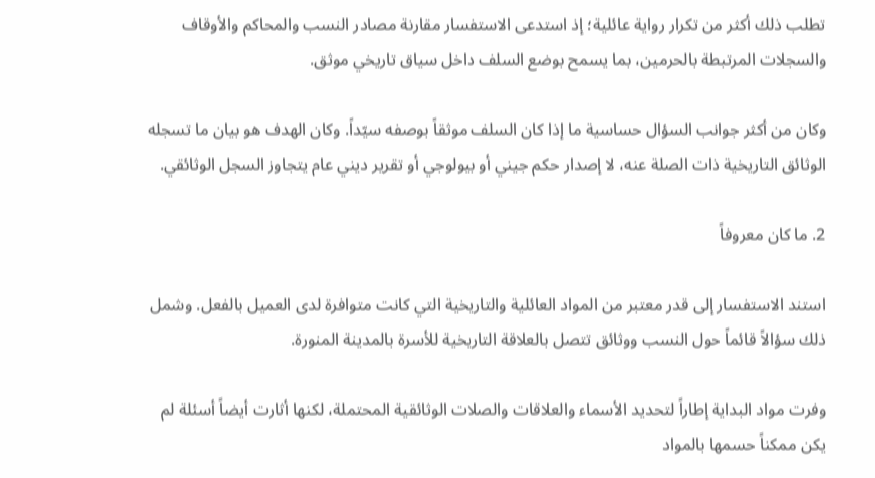تطلب ذلك أكثر من تكرار رواية عائلية؛ إذ استدعى الاستفسار مقارنة مصادر النسب والمحاكم والأوقاف والسجلات المرتبطة بالحرمين، بما يسمح بوضع السلف داخل سياق تاريخي موثق.

وكان من أكثر جوانب السؤال حساسية ما إذا كان السلف موثقاً بوصفه سيّداً. وكان الهدف هو بيان ما تسجله الوثائق التاريخية ذات الصلة عنه، لا إصدار حكم جيني أو بيولوجي أو تقرير ديني عام يتجاوز السجل الوثائقي.

2. ما كان معروفاً

استند الاستفسار إلى قدر معتبر من المواد العائلية والتاريخية التي كانت متوافرة لدى العميل بالفعل. وشمل ذلك سؤالاً قائماً حول النسب ووثائق تتصل بالعلاقة التاريخية للأسرة بالمدينة المنورة.

وفرت مواد البداية إطاراً لتحديد الأسماء والعلاقات والصلات الوثائقية المحتملة، لكنها أثارت أيضاً أسئلة لم يكن ممكناً حسمها بالمواد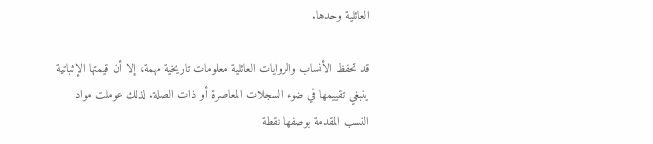العائلية وحدها.

قد تحفظ الأنساب والروايات العائلية معلومات تاريخية مهمة، إلا أن قيمتها الإثباتية ينبغي تقييمها في ضوء السجلات المعاصرة أو ذات الصلة. لذلك عوملت مواد النسب المقدمة بوصفها نقطة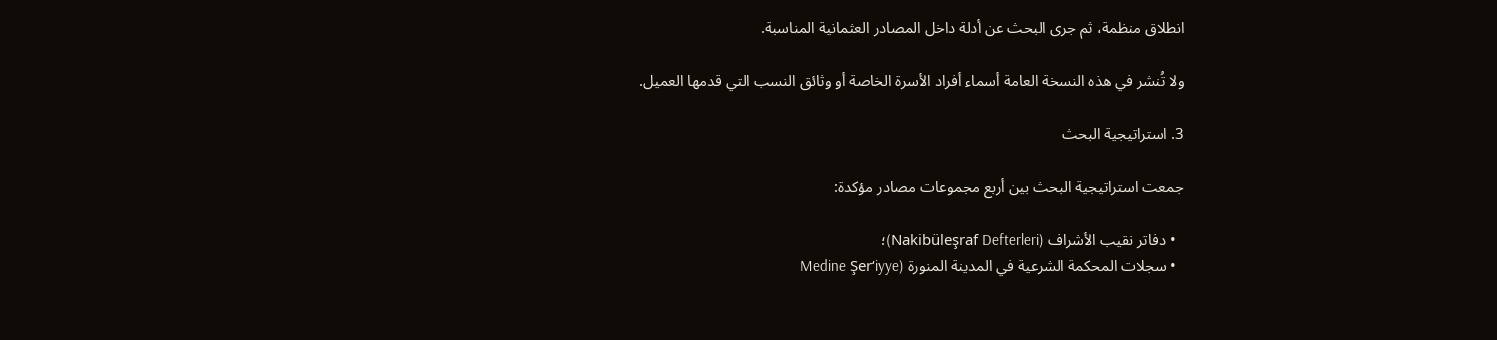انطلاق منظمة، ثم جرى البحث عن أدلة داخل المصادر العثمانية المناسبة.

ولا تُنشر في هذه النسخة العامة أسماء أفراد الأسرة الخاصة أو وثائق النسب التي قدمها العميل.

3. استراتيجية البحث

جمعت استراتيجية البحث بين أربع مجموعات مصادر مؤكدة:

  • دفاتر نقيب الأشراف (Nakibüleşraf Defterleri)؛
  • سجلات المحكمة الشرعية في المدينة المنورة (Medine Şer‘iyye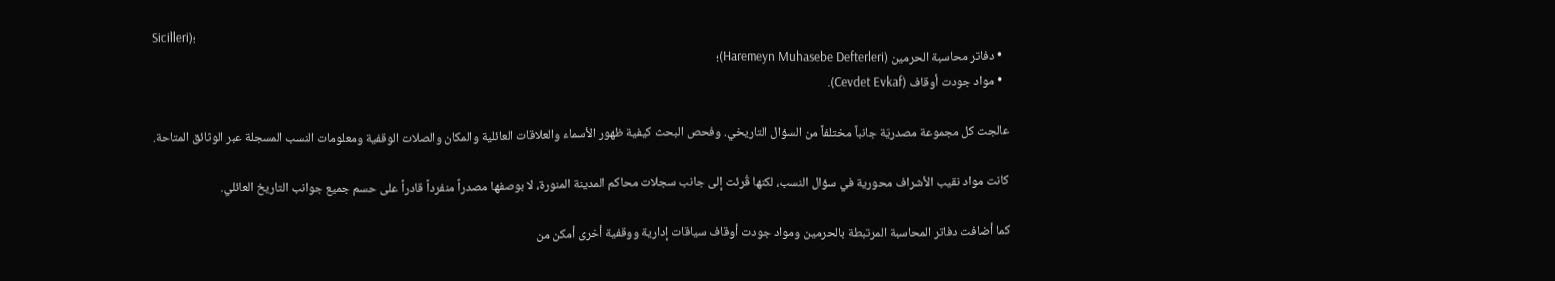Sicilleri)؛
  • دفاتر محاسبة الحرمين (Haremeyn Muhasebe Defterleri)؛
  • مواد جودت أوقاف (Cevdet Evkaf).

عالجت كل مجموعة مصدريّة جانباً مختلفاً من السؤال التاريخي. وفحص البحث كيفية ظهور الأسماء والعلاقات العائلية والمكان والصلات الوقفية ومعلومات النسب المسجلة عبر الوثائق المتاحة.

كانت مواد نقيب الأشراف محورية في سؤال النسب، لكنها قُرئت إلى جانب سجلات محاكم المدينة المنورة، لا بوصفها مصدراً منفرداً قادراً على حسم جميع جوانب التاريخ العائلي.

كما أضافت دفاتر المحاسبة المرتبطة بالحرمين ومواد جودت أوقاف سياقات إدارية ووقفية أخرى أمكن من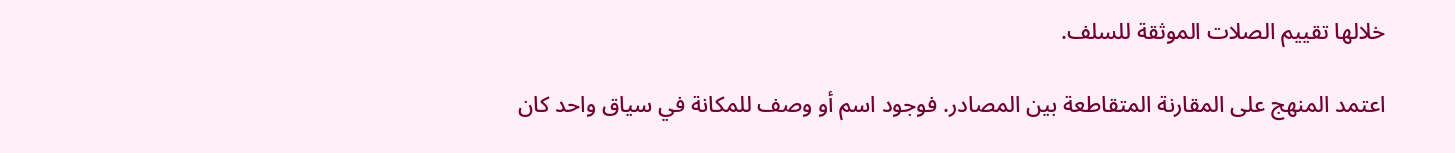خلالها تقييم الصلات الموثقة للسلف.

اعتمد المنهج على المقارنة المتقاطعة بين المصادر. فوجود اسم أو وصف للمكانة في سياق واحد كان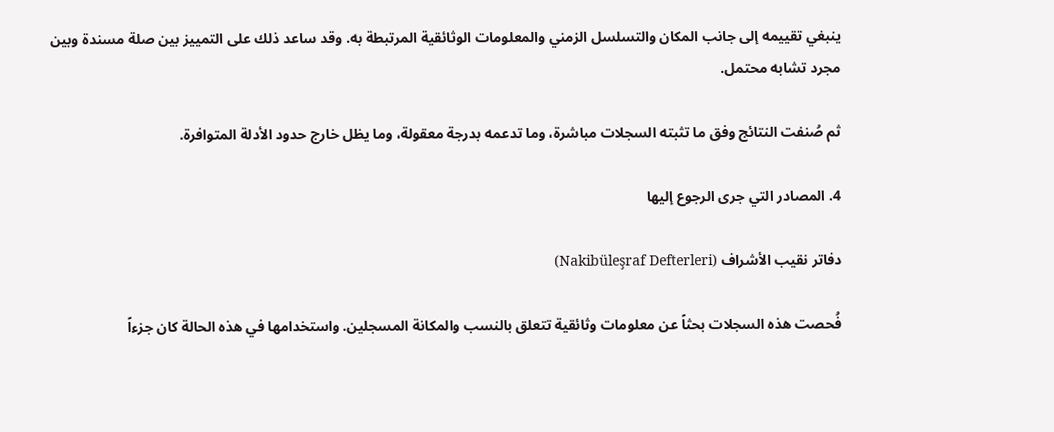ينبغي تقييمه إلى جانب المكان والتسلسل الزمني والمعلومات الوثائقية المرتبطة به. وقد ساعد ذلك على التمييز بين صلة مسندة وبين مجرد تشابه محتمل.

ثم صُنفت النتائج وفق ما تثبته السجلات مباشرة، وما تدعمه بدرجة معقولة، وما يظل خارج حدود الأدلة المتوافرة.

4. المصادر التي جرى الرجوع إليها

دفاتر نقيب الأشراف (Nakibüleşraf Defterleri)

فُحصت هذه السجلات بحثاً عن معلومات وثائقية تتعلق بالنسب والمكانة المسجلين. واستخدامها في هذه الحالة كان جزءاً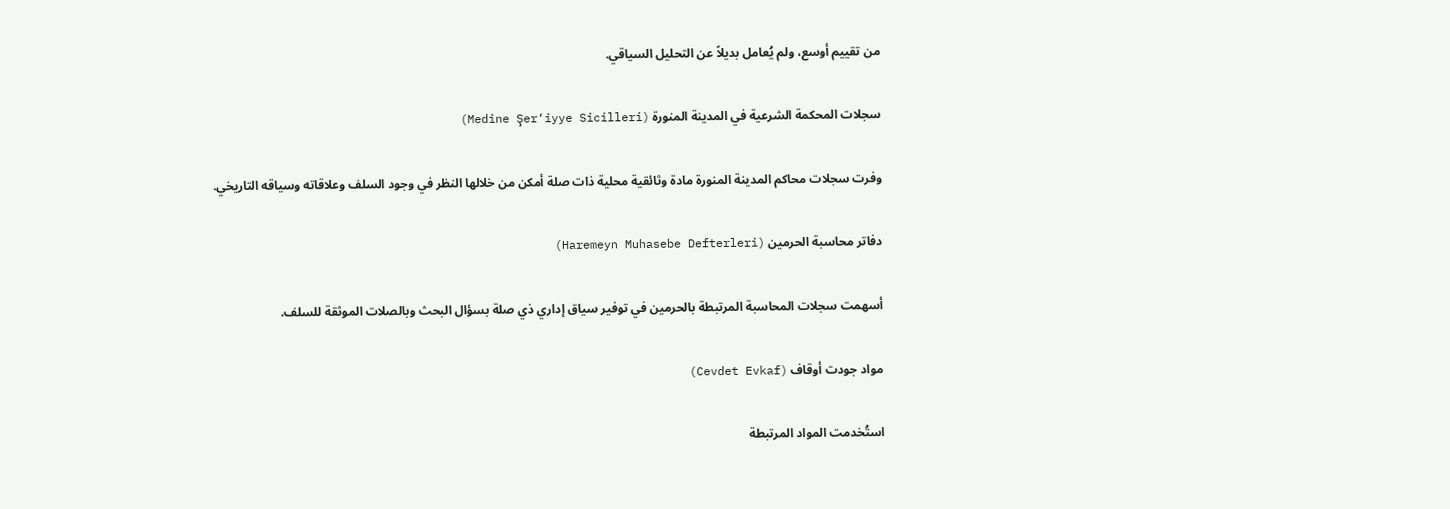من تقييم أوسع، ولم يُعامل بديلاً عن التحليل السياقي.

سجلات المحكمة الشرعية في المدينة المنورة (Medine Şer‘iyye Sicilleri)

وفرت سجلات محاكم المدينة المنورة مادة وثائقية محلية ذات صلة أمكن من خلالها النظر في وجود السلف وعلاقاته وسياقه التاريخي.

دفاتر محاسبة الحرمين (Haremeyn Muhasebe Defterleri)

أسهمت سجلات المحاسبة المرتبطة بالحرمين في توفير سياق إداري ذي صلة بسؤال البحث وبالصلات الموثقة للسلف.

مواد جودت أوقاف (Cevdet Evkaf)

استُخدمت المواد المرتبطة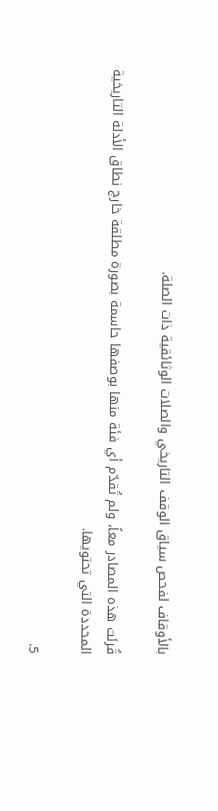بالأوقاف لفحص سياق الوقف التاريخي والصلات الوثائقية ذات الصلة.

قُرئت هذه المصادر معاً، ولم تُقدّم أي فئة منها بوصفها حاسمة بصورة مطلقة خارج نطاق الأدلة التاريخية المحددة التي تحتويها.

5.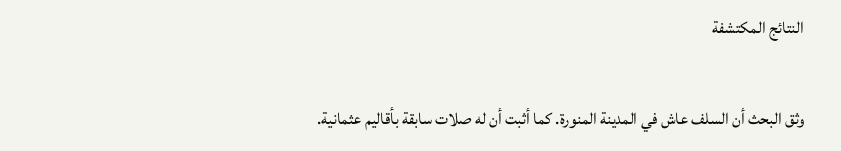النتائج المكتشفة

وثق البحث أن السلف عاش في المدينة المنورة. كما أثبت أن له صلات سابقة بأقاليم عثمانية.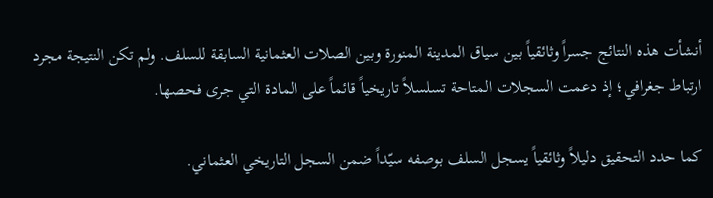أنشأت هذه النتائج جسراً وثائقياً بين سياق المدينة المنورة وبين الصلات العثمانية السابقة للسلف. ولم تكن النتيجة مجرد ارتباط جغرافي؛ إذ دعمت السجلات المتاحة تسلسلاً تاريخياً قائماً على المادة التي جرى فحصها.

كما حدد التحقيق دليلاً وثائقياً يسجل السلف بوصفه سيّداً ضمن السجل التاريخي العثماني.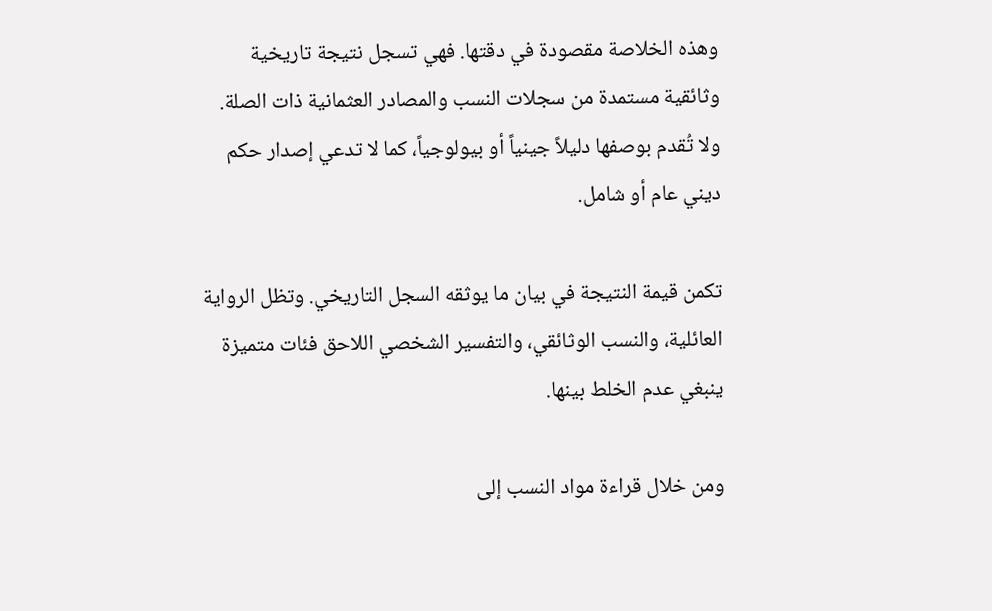وهذه الخلاصة مقصودة في دقتها. فهي تسجل نتيجة تاريخية وثائقية مستمدة من سجلات النسب والمصادر العثمانية ذات الصلة. ولا تُقدم بوصفها دليلاً جينياً أو بيولوجياً، كما لا تدعي إصدار حكم ديني عام أو شامل.

تكمن قيمة النتيجة في بيان ما يوثقه السجل التاريخي. وتظل الرواية العائلية، والنسب الوثائقي، والتفسير الشخصي اللاحق فئات متميزة ينبغي عدم الخلط بينها.

ومن خلال قراءة مواد النسب إلى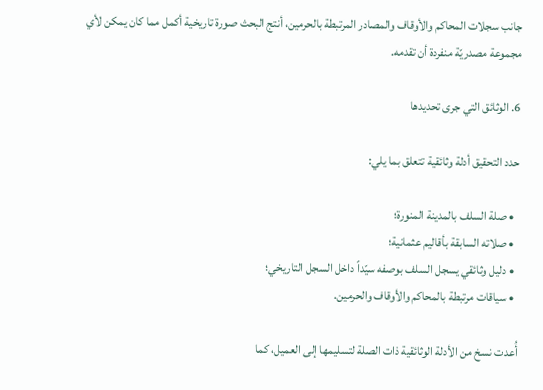جانب سجلات المحاكم والأوقاف والمصادر المرتبطة بالحرمين، أنتج البحث صورة تاريخية أكمل مما كان يمكن لأي مجموعة مصدريّة منفردة أن تقدمه.

6. الوثائق التي جرى تحديدها

حدد التحقيق أدلة وثائقية تتعلق بما يلي:

  • صلة السلف بالمدينة المنورة؛
  • صلاته السابقة بأقاليم عثمانية؛
  • دليل وثائقي يسجل السلف بوصفه سيّداً داخل السجل التاريخي؛
  • سياقات مرتبطة بالمحاكم والأوقاف والحرمين.

أُعدت نسخ من الأدلة الوثائقية ذات الصلة لتسليمها إلى العميل، كما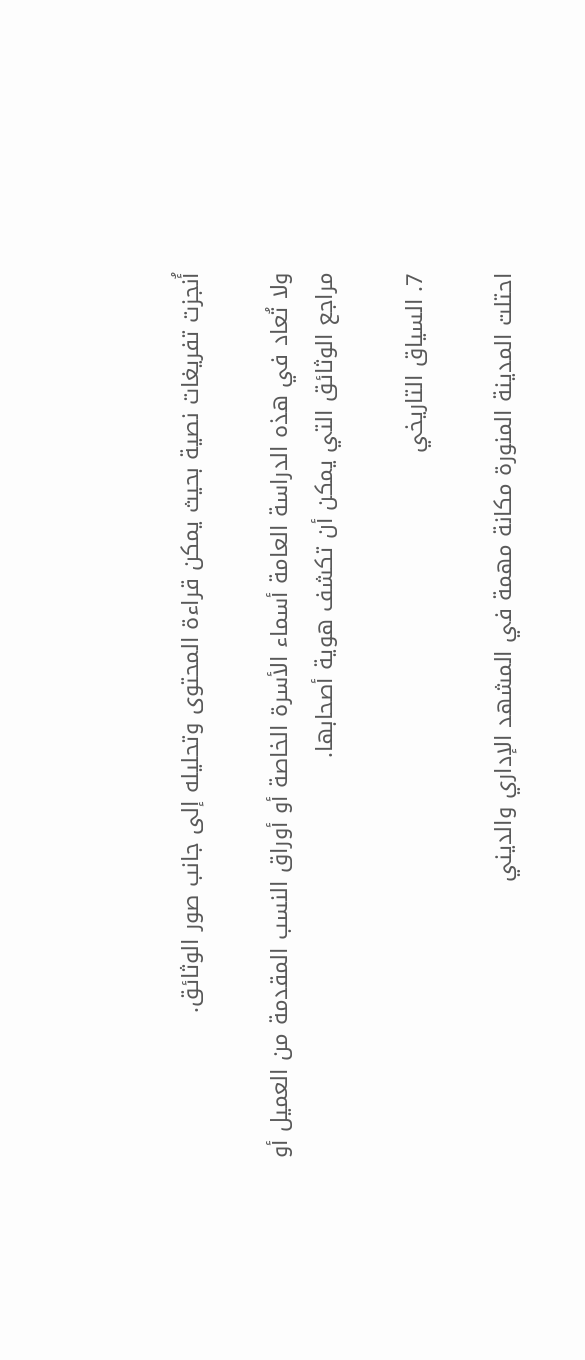أُنجزت تفريغات نصية بحيث يمكن قراءة المحتوى وتحليله إلى جانب صور الوثائق.

ولا تُعاد في هذه الدراسة العامة أسماء الأسرة الخاصة أو أوراق النسب المقدمة من العميل أو مراجع الوثائق التي يمكن أن تكشف هوية أصحابها.

7. السياق التاريخي

احتلت المدينة المنورة مكانة مهمة في المشهد الإداري والديني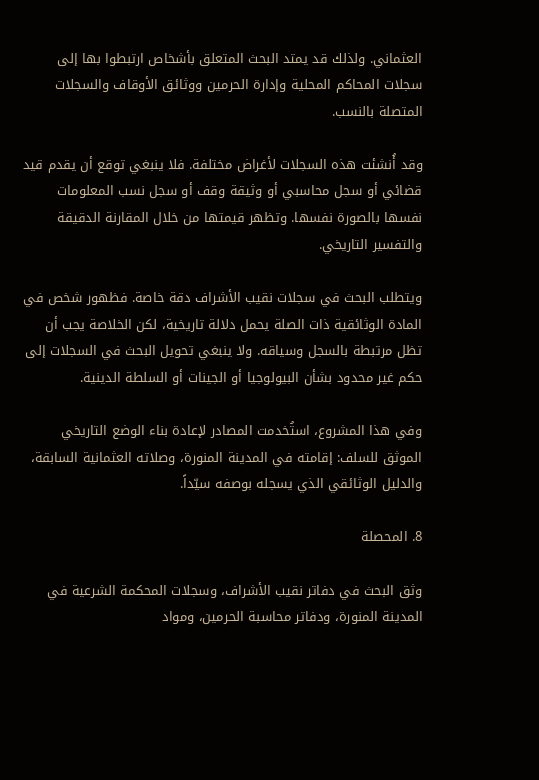العثماني. ولذلك قد يمتد البحث المتعلق بأشخاص ارتبطوا بها إلى سجلات المحاكم المحلية وإدارة الحرمين ووثائق الأوقاف والسجلات المتصلة بالنسب.

وقد أُنشئت هذه السجلات لأغراض مختلفة. فلا ينبغي توقع أن يقدم قيد قضائي أو سجل محاسبي أو وثيقة وقف أو سجل نسب المعلومات نفسها بالصورة نفسها. وتظهر قيمتها من خلال المقارنة الدقيقة والتفسير التاريخي.

ويتطلب البحث في سجلات نقيب الأشراف دقة خاصة. فظهور شخص في المادة الوثائقية ذات الصلة يحمل دلالة تاريخية، لكن الخلاصة يجب أن تظل مرتبطة بالسجل وسياقه. ولا ينبغي تحويل البحث في السجلات إلى حكم غير محدود بشأن البيولوجيا أو الجينات أو السلطة الدينية.

وفي هذا المشروع، استُخدمت المصادر لإعادة بناء الوضع التاريخي الموثق للسلف: إقامته في المدينة المنورة، وصلاته العثمانية السابقة، والدليل الوثائقي الذي يسجله بوصفه سيّداً.

8. المحصلة

وثق البحث في دفاتر نقيب الأشراف، وسجلات المحكمة الشرعية في المدينة المنورة، ودفاتر محاسبة الحرمين، ومواد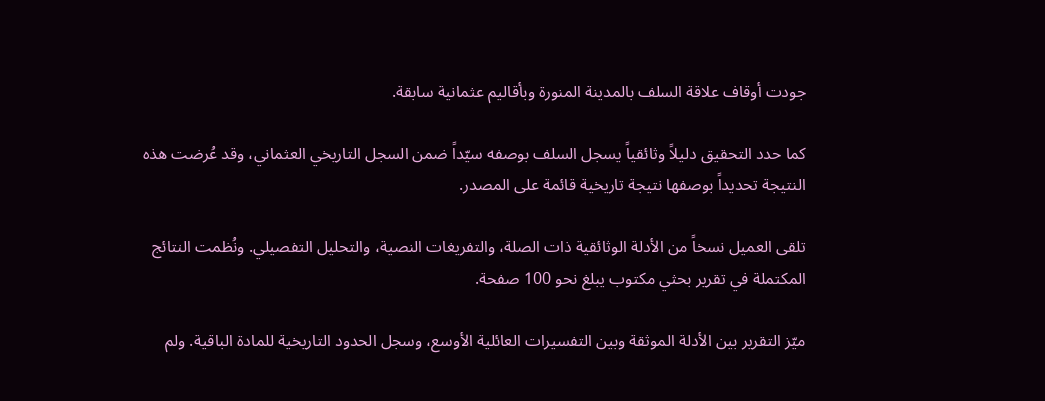جودت أوقاف علاقة السلف بالمدينة المنورة وبأقاليم عثمانية سابقة.

كما حدد التحقيق دليلاً وثائقياً يسجل السلف بوصفه سيّداً ضمن السجل التاريخي العثماني، وقد عُرضت هذه النتيجة تحديداً بوصفها نتيجة تاريخية قائمة على المصدر.

تلقى العميل نسخاً من الأدلة الوثائقية ذات الصلة، والتفريغات النصية، والتحليل التفصيلي. ونُظمت النتائج المكتملة في تقرير بحثي مكتوب يبلغ نحو 100 صفحة.

ميّز التقرير بين الأدلة الموثقة وبين التفسيرات العائلية الأوسع، وسجل الحدود التاريخية للمادة الباقية. ولم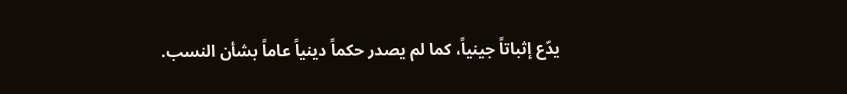يدّع إثباتاً جينياً، كما لم يصدر حكماً دينياً عاماً بشأن النسب.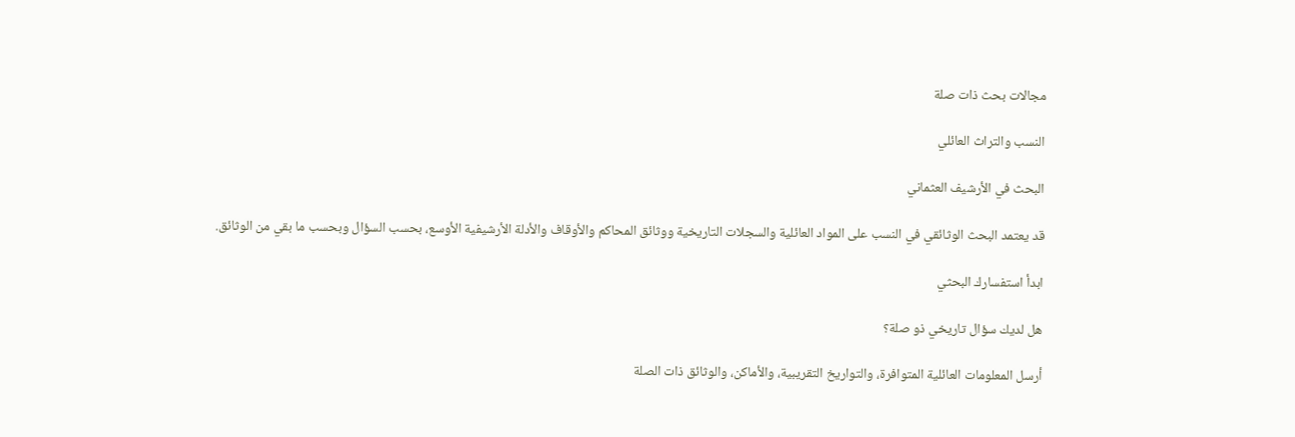مجالات بحث ذات صلة

النسب والتراث العائلي

البحث في الأرشيف العثماني

قد يعتمد البحث الوثائقي في النسب على المواد العائلية والسجلات التاريخية ووثائق المحاكم والأوقاف والأدلة الأرشيفية الأوسع، بحسب السؤال وبحسب ما بقي من الوثائق.

ابدأ استفسارك البحثي

هل لديك سؤال تاريخي ذو صلة؟

أرسل المعلومات العائلية المتوافرة، والتواريخ التقريبية، والأماكن، والوثائق ذات الصلة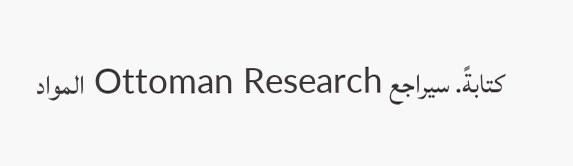كتابةً. سيراجع Ottoman Research المواد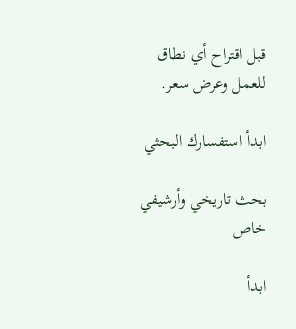قبل اقتراح أي نطاق للعمل وعرض سعر.

ابدأ استفسارك البحثي

بحث تاريخي وأرشيفي خاص

ابدأ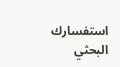استفسارك البحثي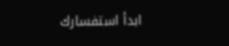ابدأ استفسارك